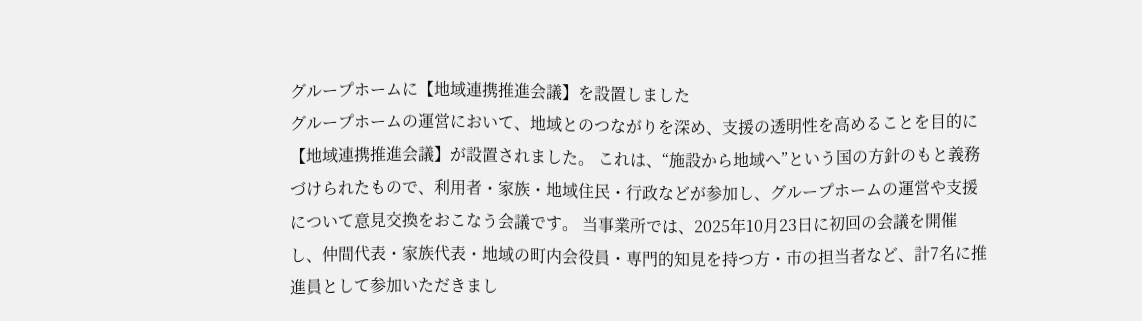グループホームに【地域連携推進会議】を設置しました
グループホームの運営において、地域とのつながりを深め、支援の透明性を高めることを目的に【地域連携推進会議】が設置されました。 これは、“施設から地域へ”という国の方針のもと義務づけられたもので、利用者・家族・地域住民・行政などが参加し、グループホームの運営や支援について意見交換をおこなう会議です。 当事業所では、2025年10月23日に初回の会議を開催し、仲間代表・家族代表・地域の町内会役員・専門的知見を持つ方・市の担当者など、計7名に推進員として参加いただきまし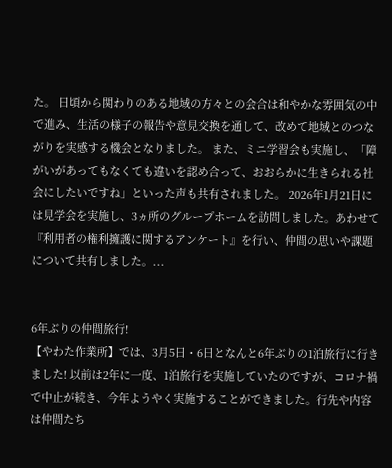た。 日頃から関わりのある地域の方々との会合は和やかな雰囲気の中で進み、生活の様子の報告や意見交換を通して、改めて地域とのつながりを実感する機会となりました。 また、ミニ学習会も実施し、「障がいがあってもなくても違いを認め合って、おおらかに生きられる社会にしたいですね」といった声も共有されました。 2026年1月21日には見学会を実施し、3ヵ所のグループホームを訪問しました。あわせて『利用者の権利擁護に関するアンケート』を行い、仲間の思いや課題について共有しました。...


6年ぶりの仲間旅行!
【やわた作業所】では、3月5日・6日となんと6年ぶりの1泊旅行に行きました! 以前は2年に一度、1泊旅行を実施していたのですが、コロナ禍で中止が続き、今年ようやく実施することができました。行先や内容は仲間たち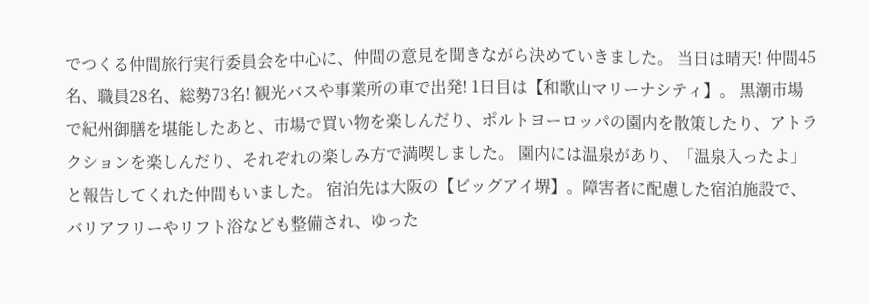でつくる仲間旅行実行委員会を中心に、仲間の意見を聞きながら決めていきました。 当日は晴天! 仲間45名、職員28名、総勢73名! 観光バスや事業所の車で出発! 1日目は【和歌山マリーナシティ】。 黒潮市場で紀州御膳を堪能したあと、市場で買い物を楽しんだり、ポルトヨーロッパの園内を散策したり、アトラクションを楽しんだり、それぞれの楽しみ方で満喫しました。 園内には温泉があり、「温泉入ったよ」と報告してくれた仲間もいました。 宿泊先は大阪の【ビッグアイ堺】。障害者に配慮した宿泊施設で、バリアフリーやリフト浴なども整備され、ゆった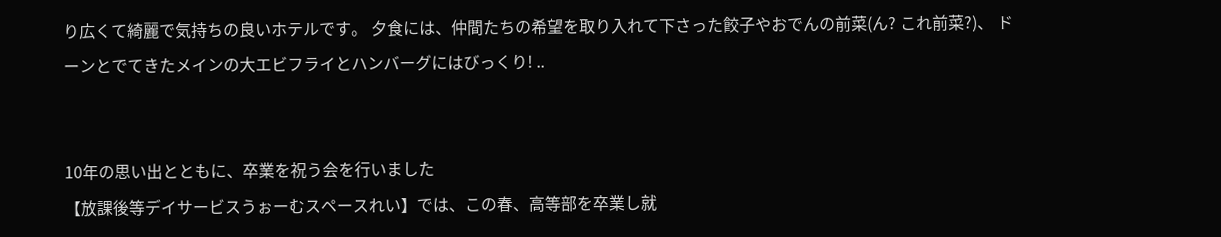り広くて綺麗で気持ちの良いホテルです。 夕食には、仲間たちの希望を取り入れて下さった餃子やおでんの前菜(ん? これ前菜?)、 ドーンとでてきたメインの大エビフライとハンバーグにはびっくり! ..


10年の思い出とともに、卒業を祝う会を行いました
【放課後等デイサービスうぉーむスペースれい】では、この春、高等部を卒業し就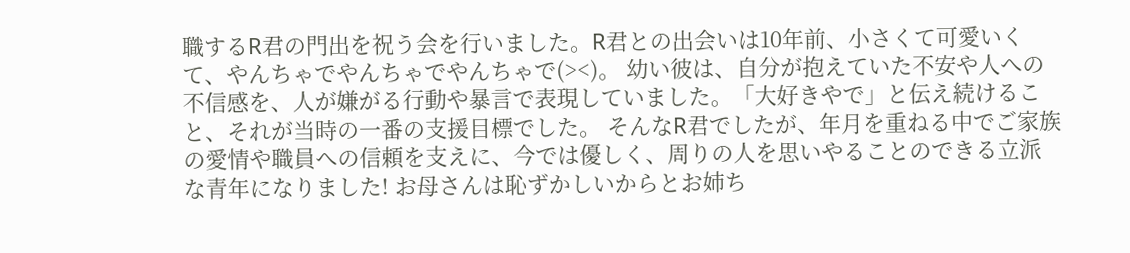職するR君の門出を祝う会を行いました。R君との出会いは10年前、小さくて可愛いくて、やんちゃでやんちゃでやんちゃで(><)。 幼い彼は、自分が抱えていた不安や人への不信感を、人が嫌がる行動や暴言で表現していました。「大好きやで」と伝え続けること、それが当時の一番の支援目標でした。 そんなR君でしたが、年月を重ねる中でご家族の愛情や職員への信頼を支えに、今では優しく、周りの人を思いやることのできる立派な青年になりました! お母さんは恥ずかしいからとお姉ち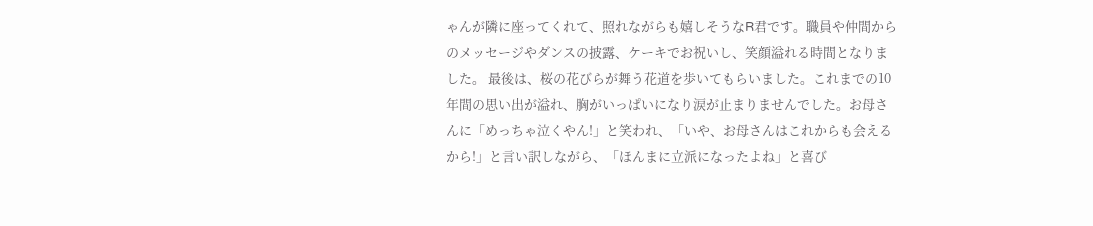ゃんが隣に座ってくれて、照れながらも嬉しそうなR君です。職員や仲間からのメッセージやダンスの披露、ケーキでお祝いし、笑顔溢れる時間となりました。 最後は、桜の花びらが舞う花道を歩いてもらいました。これまでの10年間の思い出が溢れ、胸がいっぱいになり涙が止まりませんでした。お母さんに「めっちゃ泣くやん!」と笑われ、「いや、お母さんはこれからも会えるから!」と言い訳しながら、「ほんまに立派になったよね」と喜び